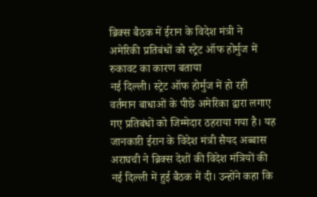ब्रिक्स बैठक में ईरान के विदेश मंत्री ने अमेरिकी प्रतिबंधों को स्ट्रेट ऑफ होर्मुज में रुकावट का कारण बताया
नई दिल्ली। स्ट्रेट ऑफ होर्मुज में हो रही वर्तमान बाधाओं के पीछे अमेरिका द्वारा लगाए गए प्रतिबंधों को जिम्मेदार ठहराया गया है। यह जानकारी ईरान के विदेश मंत्री सैयद अब्बास अराघची ने ब्रिक्स देशों की विदेश मंत्रियों की नई दिल्ली में हुई बैठक में दी। उन्होंने कहा कि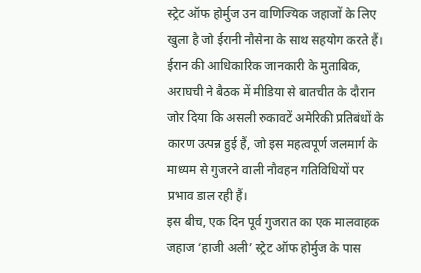स्ट्रेट ऑफ होर्मुज उन वाणिज्यिक जहाजों के लिए खुला है जो ईरानी नौसेना के साथ सहयोग करते हैं।
ईरान की आधिकारिक जानकारी के मुताबिक, अराघची ने बैठक में मीडिया से बातचीत के दौरान जोर दिया कि असली रुकावटें अमेरिकी प्रतिबंधों के कारण उत्पन्न हुई हैं, जो इस महत्वपूर्ण जलमार्ग के माध्यम से गुजरने वाली नौवहन गतिविधियों पर प्रभाव डाल रही हैं।
इस बीच, एक दिन पूर्व गुजरात का एक मालवाहक जहाज ‘हाजी अली’ स्ट्रेट ऑफ होर्मुज के पास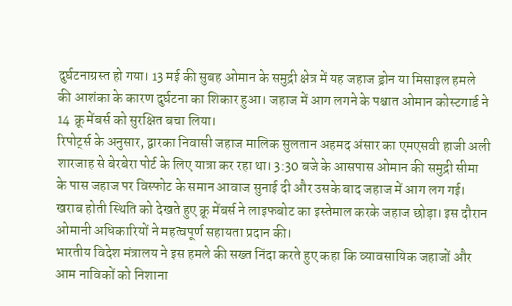दुर्घटनाग्रस्त हो गया। 13 मई की सुबह ओमान के समुद्री क्षेत्र में यह जहाज ड्रोन या मिसाइल हमले की आशंका के कारण दुर्घटना का शिकार हुआ। जहाज में आग लगने के पश्चात ओमान कोस्टगार्ड ने 14 क्रू मेंबर्स को सुरक्षित बचा लिया।
रिपोर्ट्स के अनुसार, द्वारका निवासी जहाज मालिक सुलतान अहमद अंसार का एमएसवी हाजी अली शारजाह से बेरबेरा पोर्ट के लिए यात्रा कर रहा था। 3:30 बजे के आसपास ओमान की समुद्री सीमा के पास जहाज पर विस्फोट के समान आवाज सुनाई दी और उसके बाद जहाज में आग लग गई। खराब होती स्थिति को देखते हुए क्रू मेंबर्स ने लाइफबोट का इस्तेमाल करके जहाज छोड़ा। इस दौरान ओमानी अधिकारियों ने महत्वपूर्ण सहायता प्रदान की।
भारतीय विदेश मंत्रालय ने इस हमले की सख्त निंदा करते हुए कहा कि व्यावसायिक जहाजों और आम नाविकों को निशाना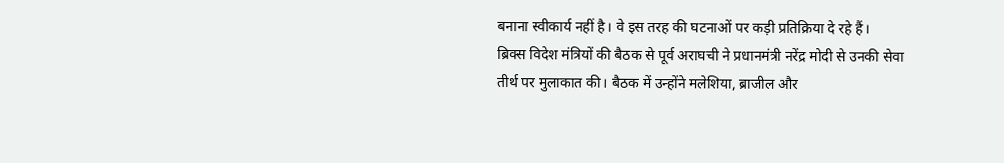बनाना स्वीकार्य नहीं है। वे इस तरह की घटनाओं पर कड़ी प्रतिक्रिया दे रहे हैं।
ब्रिक्स विदेश मंत्रियों की बैठक से पूर्व अराघची ने प्रधानमंत्री नरेंद्र मोदी से उनकी सेवा तीर्थ पर मुलाकात की। बैठक में उन्होंने मलेशिया, ब्राजील और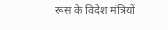रूस के विदेश मंत्रियों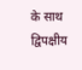के साथ द्विपक्षीय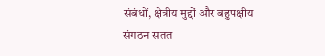संबंधों, क्षेत्रीय मुद्दों और बहुपक्षीय संगठन सतत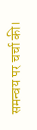समन्वय पर चर्चा की।